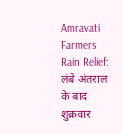Amravati Farmers Rain Relief: लंबे अंतराल के बाद शुक्रवार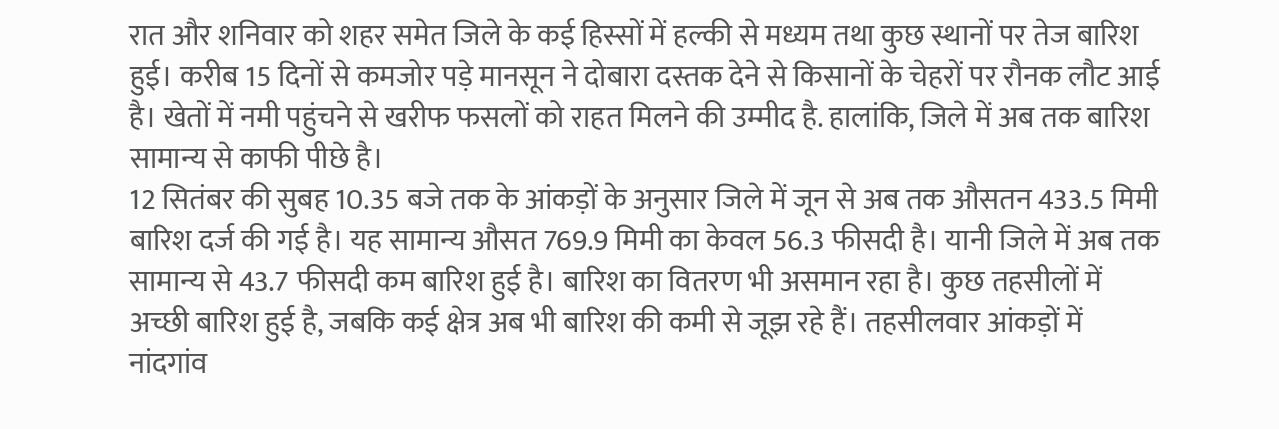रात और शनिवार को शहर समेत जिले के कई हिस्सों में हल्की से मध्यम तथा कुछ स्थानों पर तेज बारिश हुई। करीब 15 दिनों से कमजोर पड़े मानसून ने दोबारा दस्तक देने से किसानों के चेहरों पर रौनक लौट आई है। खेतों में नमी पहुंचने से खरीफ फसलों को राहत मिलने की उम्मीद है. हालांकि, जिले में अब तक बारिश सामान्य से काफी पीछे है।
12 सितंबर की सुबह 10.35 बजे तक के आंकड़ों के अनुसार जिले में जून से अब तक औसतन 433.5 मिमी बारिश दर्ज की गई है। यह सामान्य औसत 769.9 मिमी का केवल 56.3 फीसदी है। यानी जिले में अब तक सामान्य से 43.7 फीसदी कम बारिश हुई है। बारिश का वितरण भी असमान रहा है। कुछ तहसीलों में अच्छी बारिश हुई है, जबकि कई क्षेत्र अब भी बारिश की कमी से जूझ रहे हैं। तहसीलवार आंकड़ों में नांदगांव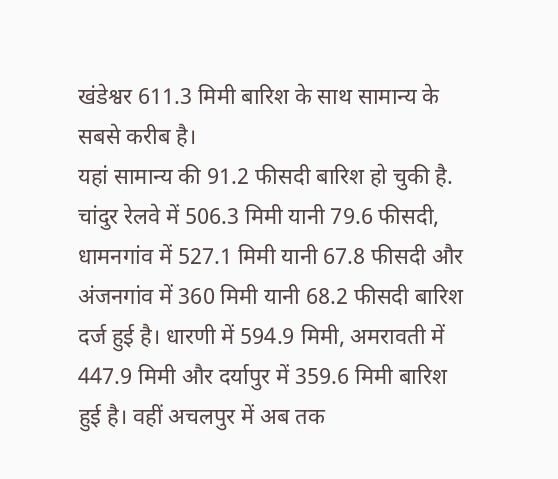खंडेश्वर 611.3 मिमी बारिश के साथ सामान्य के सबसे करीब है।
यहां सामान्य की 91.2 फीसदी बारिश हो चुकी है. चांदुर रेलवे में 506.3 मिमी यानी 79.6 फीसदी, धामनगांव में 527.1 मिमी यानी 67.8 फीसदी और अंजनगांव में 360 मिमी यानी 68.2 फीसदी बारिश दर्ज हुई है। धारणी में 594.9 मिमी, अमरावती में 447.9 मिमी और दर्यापुर में 359.6 मिमी बारिश हुई है। वहीं अचलपुर में अब तक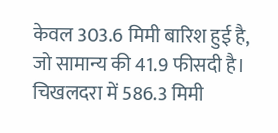केवल 303.6 मिमी बारिश हुई है, जो सामान्य की 41.9 फीसदी है। चिखलदरा में 586.3 मिमी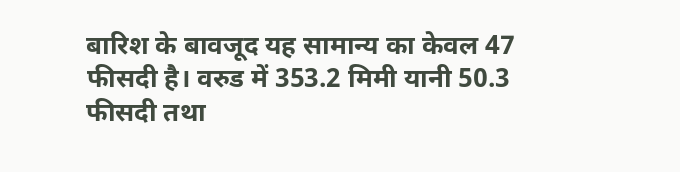बारिश के बावजूद यह सामान्य का केवल 47 फीसदी है। वरुड में 353.2 मिमी यानी 50.3 फीसदी तथा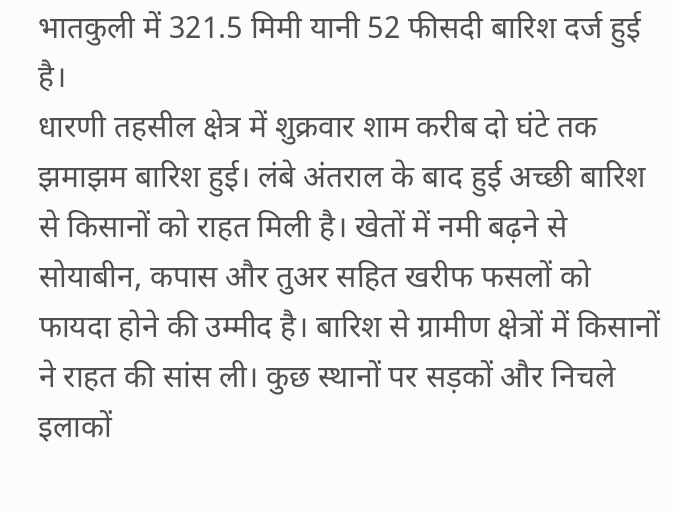भातकुली में 321.5 मिमी यानी 52 फीसदी बारिश दर्ज हुई है।
धारणी तहसील क्षेत्र में शुक्रवार शाम करीब दो घंटे तक झमाझम बारिश हुई। लंबे अंतराल के बाद हुई अच्छी बारिश से किसानों को राहत मिली है। खेतों में नमी बढ़ने से सोयाबीन, कपास और तुअर सहित खरीफ फसलों को फायदा होने की उम्मीद है। बारिश से ग्रामीण क्षेत्रों में किसानों ने राहत की सांस ली। कुछ स्थानों पर सड़कों और निचले इलाकों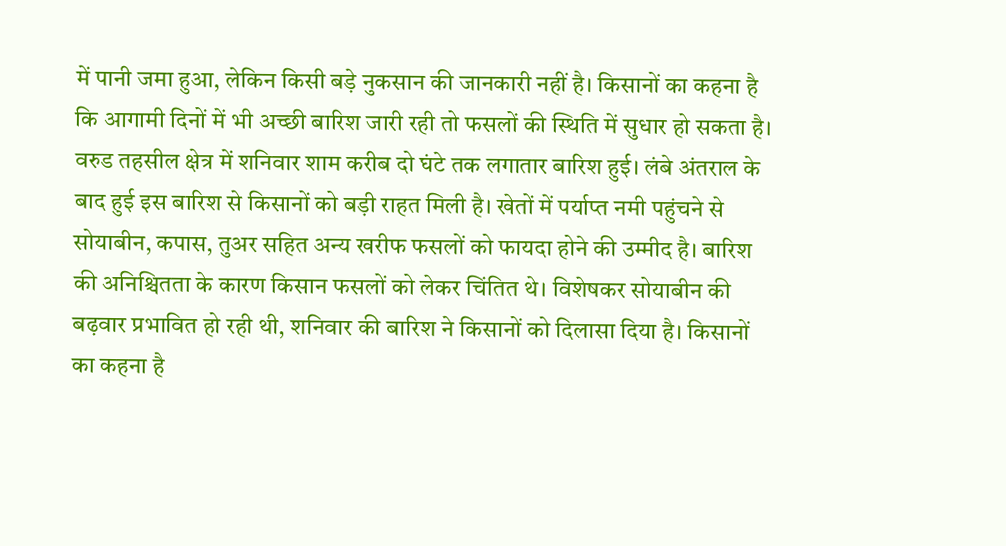में पानी जमा हुआ, लेकिन किसी बड़े नुकसान की जानकारी नहीं है। किसानों का कहना है कि आगामी दिनों में भी अच्छी बारिश जारी रही तो फसलों की स्थिति में सुधार हो सकता है।
वरुड तहसील क्षेत्र में शनिवार शाम करीब दो घंटे तक लगातार बारिश हुई। लंबे अंतराल के बाद हुई इस बारिश से किसानों को बड़ी राहत मिली है। खेतों में पर्याप्त नमी पहुंचने से सोयाबीन, कपास, तुअर सहित अन्य खरीफ फसलों को फायदा होने की उम्मीद है। बारिश की अनिश्चितता के कारण किसान फसलों को लेकर चिंतित थे। विशेषकर सोयाबीन की बढ़वार प्रभावित हो रही थी, शनिवार की बारिश ने किसानों को दिलासा दिया है। किसानों का कहना है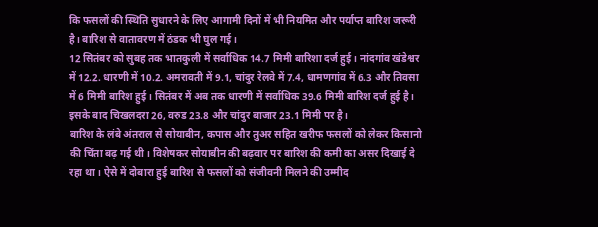कि फसलों की स्थिति सुधारने के लिए आगामी दिनों में भी नियमित और पर्याप्त बारिश जरूरी है। बारिश से वातावरण में ठंडक भी घुल गई।
12 सितंबर को सुबह तक भातकुली में सर्वाधिक 14.7 मिमी बारिशा दर्ज हुई। नांदगांव खंडेश्वर में 12.2. धारणी में 10.2. अमरावती में 9.1, चांदुर रेलवे में 7.4, धामणगांव में 6.3 और तिवसा में 6 मिमी बारिश हुई। सितंबर में अब तक धारणी में सर्वाधिक 39.6 मिमी बारिश दर्ज हुई है। इसके बाद चिखलदरा 26, वरुड 23.8 और चांदुर बाजार 23.1 मिमी पर है।
बारिश के लंबे अंतराल से सोयाबीन, कपास और तुअर सहित खरीफ फसलों को लेकर किसानो की चिंता बढ़ गई थी। विशेषकर सोयाबीन की बढ़वार पर बारिश की कमी का असर दिखाई दे रहा था। ऐसे में दोबारा हुई बारिश से फसलों को संजीवनी मिलने की उम्मीद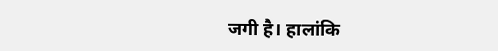जगी है। हालांकि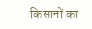किसानों का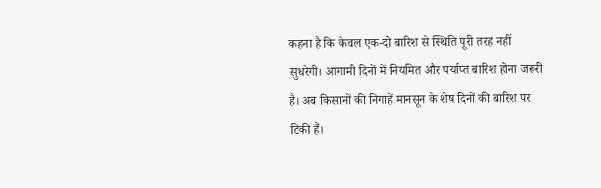कहना है कि केवल एक-दो बारिश से स्थिति पूरी तरह नहीं सुधरेगी। आगामी दिनों में नियमित और पर्याप्त बारिश होना जरूरी है। अब किसानों की निगाहें मानसून के शेष दिनों की बारिश पर टिकी हैं।